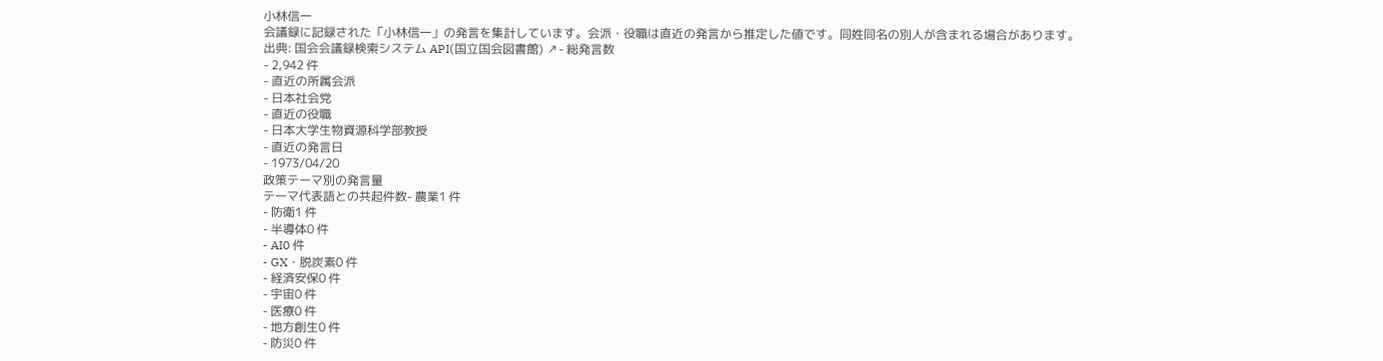小林信一
会議録に記録された「小林信一」の発言を集計しています。会派・役職は直近の発言から推定した値です。同姓同名の別人が含まれる場合があります。
出典: 国会会議録検索システム API(国立国会図書館) ↗- 総発言数
- 2,942 件
- 直近の所属会派
- 日本社会党
- 直近の役職
- 日本大学生物資源科学部教授
- 直近の発言日
- 1973/04/20
政策テーマ別の発言量
テーマ代表語との共起件数- 農業1 件
- 防衛1 件
- 半導体0 件
- AI0 件
- GX・脱炭素0 件
- 経済安保0 件
- 宇宙0 件
- 医療0 件
- 地方創生0 件
- 防災0 件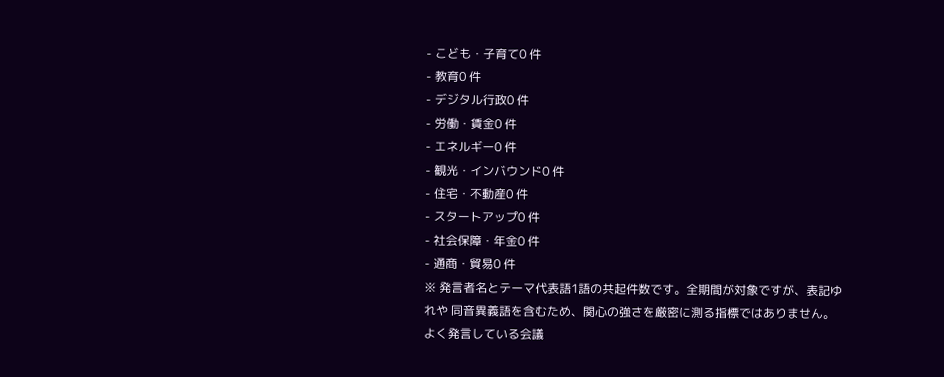- こども・子育て0 件
- 教育0 件
- デジタル行政0 件
- 労働・賃金0 件
- エネルギー0 件
- 観光・インバウンド0 件
- 住宅・不動産0 件
- スタートアップ0 件
- 社会保障・年金0 件
- 通商・貿易0 件
※ 発言者名とテーマ代表語1語の共起件数です。全期間が対象ですが、表記ゆれや 同音異義語を含むため、関心の強さを厳密に測る指標ではありません。
よく発言している会議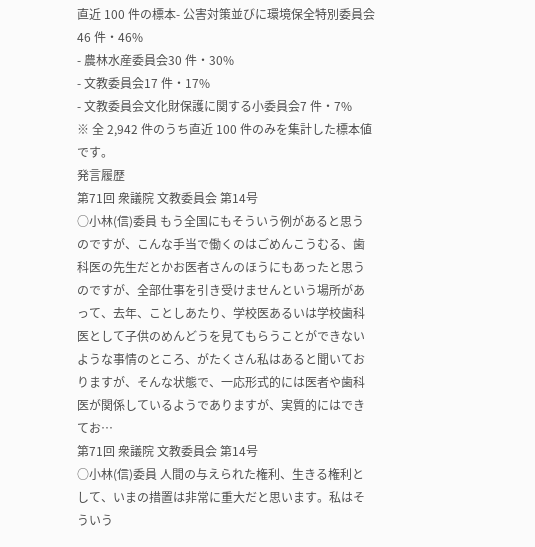直近 100 件の標本- 公害対策並びに環境保全特別委員会46 件・46%
- 農林水産委員会30 件・30%
- 文教委員会17 件・17%
- 文教委員会文化財保護に関する小委員会7 件・7%
※ 全 2,942 件のうち直近 100 件のみを集計した標本値です。
発言履歴
第71回 衆議院 文教委員会 第14号
○小林(信)委員 もう全国にもそういう例があると思うのですが、こんな手当で働くのはごめんこうむる、歯科医の先生だとかお医者さんのほうにもあったと思うのですが、全部仕事を引き受けませんという場所があって、去年、ことしあたり、学校医あるいは学校歯科医として子供のめんどうを見てもらうことができないような事情のところ、がたくさん私はあると聞いておりますが、そんな状態で、一応形式的には医者や歯科医が関係しているようでありますが、実質的にはできてお…
第71回 衆議院 文教委員会 第14号
○小林(信)委員 人間の与えられた権利、生きる権利として、いまの措置は非常に重大だと思います。私はそういう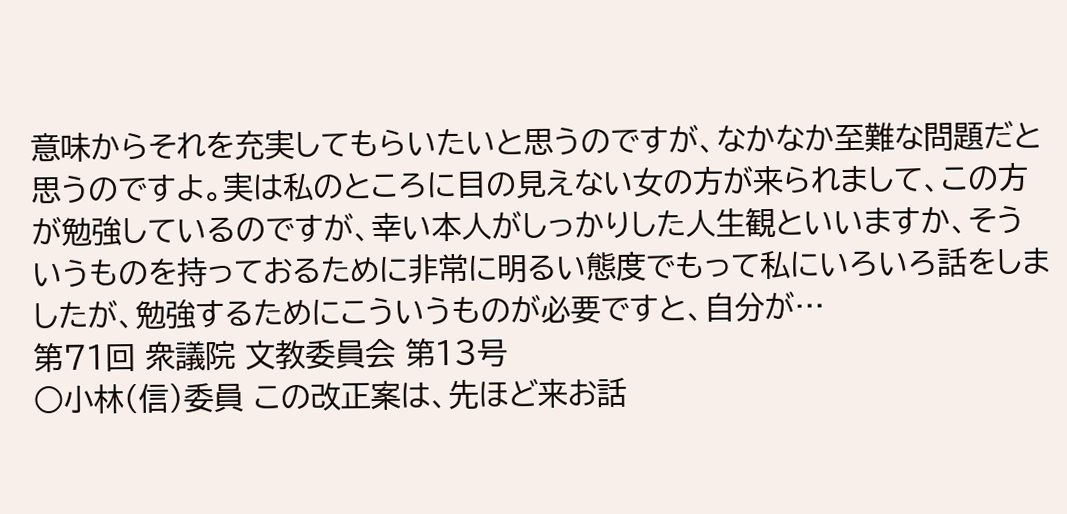意味からそれを充実してもらいたいと思うのですが、なかなか至難な問題だと思うのですよ。実は私のところに目の見えない女の方が来られまして、この方が勉強しているのですが、幸い本人がしっかりした人生観といいますか、そういうものを持っておるために非常に明るい態度でもって私にいろいろ話をしましたが、勉強するためにこういうものが必要ですと、自分が…
第71回 衆議院 文教委員会 第13号
○小林(信)委員 この改正案は、先ほど来お話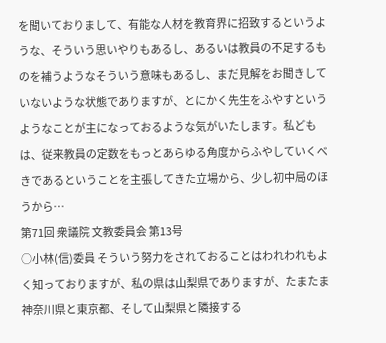を聞いておりまして、有能な人材を教育界に招致するというような、そういう思いやりもあるし、あるいは教員の不足するものを補うようなそういう意味もあるし、まだ見解をお聞きしていないような状態でありますが、とにかく先生をふやすというようなことが主になっておるような気がいたします。私どもは、従来教員の定数をもっとあらゆる角度からふやしていくべきであるということを主張してきた立場から、少し初中局のほうから…
第71回 衆議院 文教委員会 第13号
○小林(信)委員 そういう努力をされておることはわれわれもよく知っておりますが、私の県は山梨県でありますが、たまたま神奈川県と東京都、そして山梨県と隣接する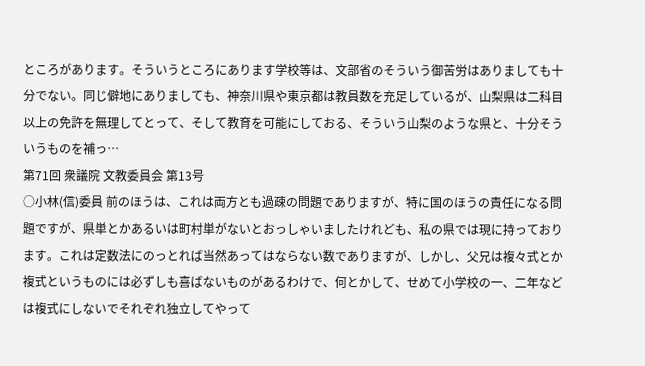ところがあります。そういうところにあります学校等は、文部省のそういう御苦労はありましても十分でない。同じ僻地にありましても、神奈川県や東京都は教員数を充足しているが、山梨県は二科目以上の免許を無理してとって、そして教育を可能にしておる、そういう山梨のような県と、十分そういうものを補っ…
第71回 衆議院 文教委員会 第13号
○小林(信)委員 前のほうは、これは両方とも過疎の問題でありますが、特に国のほうの責任になる問題ですが、県単とかあるいは町村単がないとおっしゃいましたけれども、私の県では現に持っております。これは定数法にのっとれば当然あってはならない数でありますが、しかし、父兄は複々式とか複式というものには必ずしも喜ばないものがあるわけで、何とかして、せめて小学校の一、二年などは複式にしないでそれぞれ独立してやって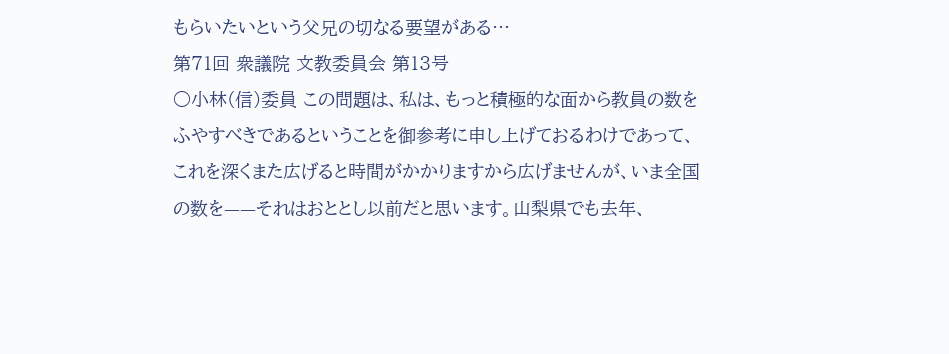もらいたいという父兄の切なる要望がある…
第71回 衆議院 文教委員会 第13号
○小林(信)委員 この問題は、私は、もっと積極的な面から教員の数をふやすべきであるということを御参考に申し上げておるわけであって、これを深くまた広げると時間がかかりますから広げませんが、いま全国の数を——それはおととし以前だと思います。山梨県でも去年、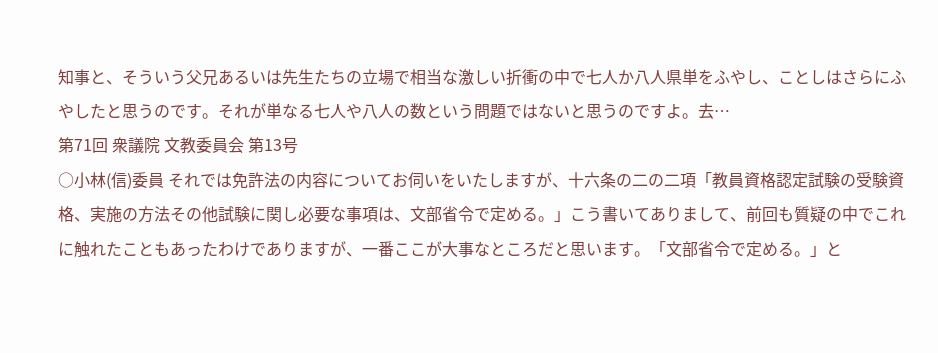知事と、そういう父兄あるいは先生たちの立場で相当な激しい折衝の中で七人か八人県単をふやし、ことしはさらにふやしたと思うのです。それが単なる七人や八人の数という問題ではないと思うのですよ。去…
第71回 衆議院 文教委員会 第13号
○小林(信)委員 それでは免許法の内容についてお伺いをいたしますが、十六条の二の二項「教員資格認定試験の受験資格、実施の方法その他試験に関し必要な事項は、文部省令で定める。」こう書いてありまして、前回も質疑の中でこれに触れたこともあったわけでありますが、一番ここが大事なところだと思います。「文部省令で定める。」と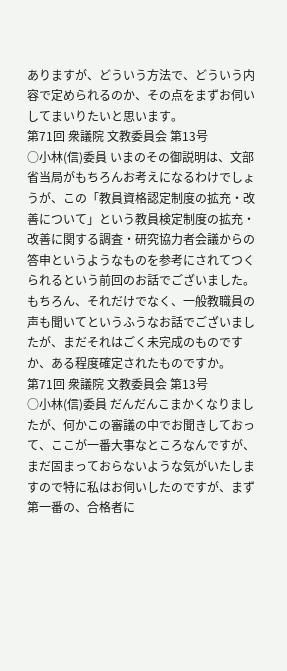ありますが、どういう方法で、どういう内容で定められるのか、その点をまずお伺いしてまいりたいと思います。
第71回 衆議院 文教委員会 第13号
○小林(信)委員 いまのその御説明は、文部省当局がもちろんお考えになるわけでしょうが、この「教員資格認定制度の拡充・改善について」という教員検定制度の拡充・改善に関する調査・研究協力者会議からの答申というようなものを参考にされてつくられるという前回のお話でございました。もちろん、それだけでなく、一般教職員の声も聞いてというふうなお話でございましたが、まだそれはごく未完成のものですか、ある程度確定されたものですか。
第71回 衆議院 文教委員会 第13号
○小林(信)委員 だんだんこまかくなりましたが、何かこの審議の中でお聞きしておって、ここが一番大事なところなんですが、まだ固まっておらないような気がいたしますので特に私はお伺いしたのですが、まず第一番の、合格者に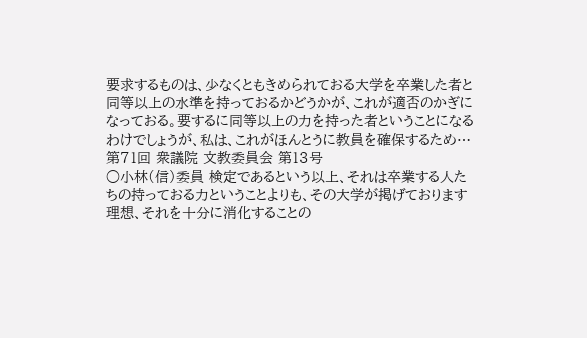要求するものは、少なくともきめられておる大学を卒業した者と同等以上の水準を持っておるかどうかが、これが適否のかぎになっておる。要するに同等以上の力を持った者ということになるわけでしょうが、私は、これがほんとうに教員を確保するため…
第71回 衆議院 文教委員会 第13号
○小林(信)委員 検定であるという以上、それは卒業する人たちの持っておる力ということよりも、その大学が掲げております理想、それを十分に消化することの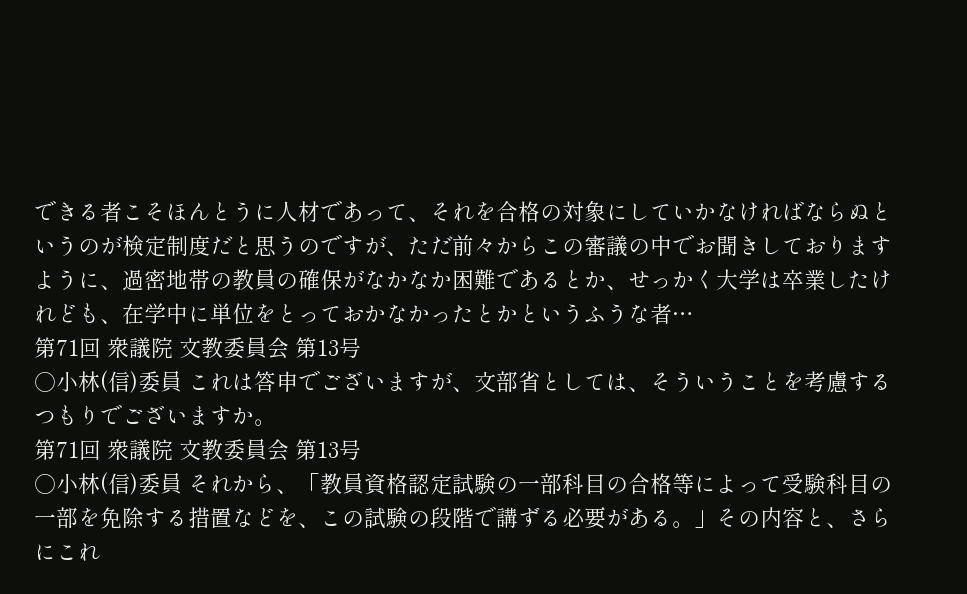できる者こそほんとうに人材であって、それを合格の対象にしていかなければならぬというのが検定制度だと思うのですが、ただ前々からこの審議の中でお聞きしておりますように、過密地帯の教員の確保がなかなか困難であるとか、せっかく大学は卒業したけれども、在学中に単位をとっておかなかったとかというふうな者…
第71回 衆議院 文教委員会 第13号
○小林(信)委員 これは答申でございますが、文部省としては、そういうことを考慮するつもりでございますか。
第71回 衆議院 文教委員会 第13号
○小林(信)委員 それから、「教員資格認定試験の一部科目の合格等によって受験科目の一部を免除する措置などを、この試験の段階で講ずる必要がある。」その内容と、さらにこれ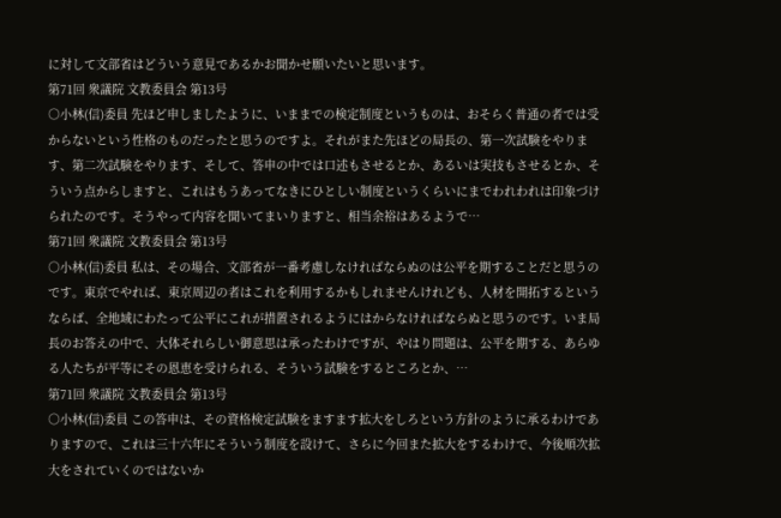に対して文部省はどういう意見であるかお聞かせ願いたいと思います。
第71回 衆議院 文教委員会 第13号
○小林(信)委員 先ほど申しましたように、いままでの検定制度というものは、おそらく普通の者では受からないという性格のものだったと思うのですよ。それがまた先ほどの局長の、第一次試験をやります、第二次試験をやります、そして、答申の中では口述もさせるとか、あるいは実技もさせるとか、そういう点からしますと、これはもうあってなきにひとしい制度というくらいにまでわれわれは印象づけられたのです。そうやって内容を聞いてまいりますと、相当余裕はあるようで…
第71回 衆議院 文教委員会 第13号
○小林(信)委員 私は、その場合、文部省が一番考慮しなければならぬのは公平を期することだと思うのです。東京でやれば、東京周辺の者はこれを利用するかもしれませんけれども、人材を開拓するというならば、全地域にわたって公平にこれが措置されるようにはからなければならぬと思うのです。いま局長のお答えの中で、大体それらしい御意思は承ったわけですが、やはり問題は、公平を期する、あらゆる人たちが平等にその恩恵を受けられる、そういう試験をするところとか、…
第71回 衆議院 文教委員会 第13号
○小林(信)委員 この答申は、その資格検定試験をますます拡大をしろという方針のように承るわけでありますので、これは三十六年にそういう制度を設けて、さらに今回また拡大をするわけで、今後順次拡大をされていくのではないか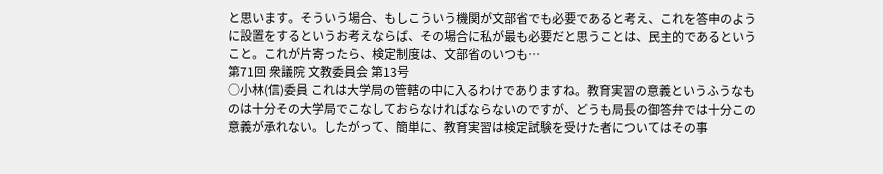と思います。そういう場合、もしこういう機関が文部省でも必要であると考え、これを答申のように設置をするというお考えならば、その場合に私が最も必要だと思うことは、民主的であるということ。これが片寄ったら、検定制度は、文部省のいつも…
第71回 衆議院 文教委員会 第13号
○小林(信)委員 これは大学局の管轄の中に入るわけでありますね。教育実習の意義というふうなものは十分その大学局でこなしておらなければならないのですが、どうも局長の御答弁では十分この意義が承れない。したがって、簡単に、教育実習は検定試験を受けた者についてはその事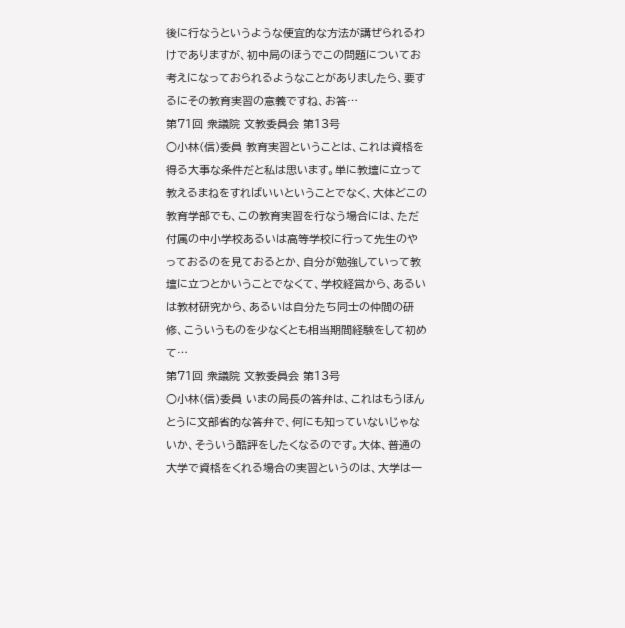後に行なうというような便宜的な方法が講ぜられるわけでありますが、初中局のほうでこの問題についてお考えになっておられるようなことがありましたら、要するにその教育実習の意義ですね、お答…
第71回 衆議院 文教委員会 第13号
○小林(信)委員 教育実習ということは、これは資格を得る大事な条件だと私は思います。単に教壇に立って教えるまねをすればいいということでなく、大体どこの教育学部でも、この教育実習を行なう場合には、ただ付属の中小学校あるいは高等学校に行って先生のやっておるのを見ておるとか、自分が勉強していって教壇に立つとかいうことでなくて、学校経営から、あるいは教材研究から、あるいは自分たち同士の仲間の研修、こういうものを少なくとも相当期間経験をして初めて…
第71回 衆議院 文教委員会 第13号
○小林(信)委員 いまの局長の答弁は、これはもうほんとうに文部省的な答弁で、何にも知っていないじゃないか、そういう酷評をしたくなるのです。大体、普通の大学で資格をくれる場合の実習というのは、大学は一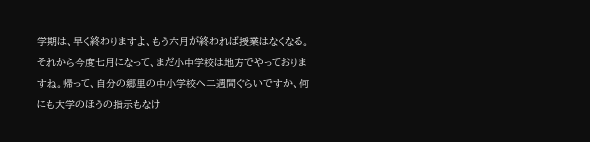学期は、早く終わりますよ、もう六月が終われば授業はなくなる。それから今度七月になって、まだ小中学校は地方でやっておりますね。帰って、自分の郷里の中小学校へ二週間ぐらいですか、何にも大学のほうの指示もなけ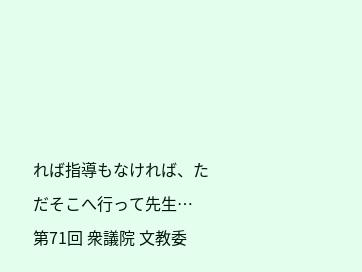れば指導もなければ、ただそこへ行って先生…
第71回 衆議院 文教委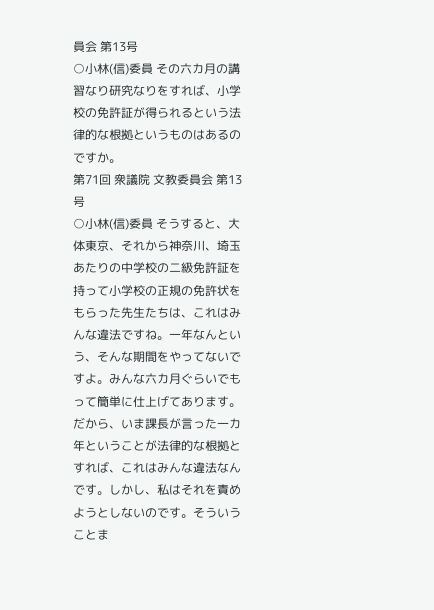員会 第13号
○小林(信)委員 その六カ月の講習なり研究なりをすれば、小学校の免許証が得られるという法律的な根拠というものはあるのですか。
第71回 衆議院 文教委員会 第13号
○小林(信)委員 そうすると、大体東京、それから神奈川、埼玉あたりの中学校の二級免許証を持って小学校の正規の免許状をもらった先生たちは、これはみんな違法ですね。一年なんという、そんな期間をやってないですよ。みんな六カ月ぐらいでもって簡単に仕上げてあります。だから、いま課長が言った一カ年ということが法律的な根拠とすれば、これはみんな違法なんです。しかし、私はそれを責めようとしないのです。そういうことま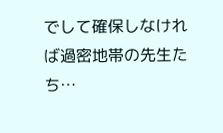でして確保しなければ過密地帯の先生たち…